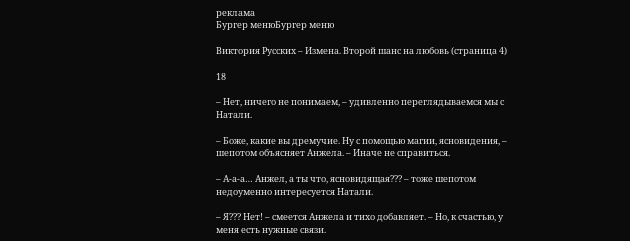реклама
Бургер менюБургер меню

Виктория Русских – Измена. Второй шанс на любовь (страница 4)

18

– Нет, ничего не понимаем, – удивленно переглядываемся мы с Натали.

– Боже, какие вы дремучие. Ну с помощью магии, ясновидения, – шепотом объясняет Анжела. – Иначе не справиться.

– А-а-а… Анжел, а ты что, ясновидящая??? – тоже шепотом недоуменно интересуется Натали.

– Я??? Нет! – смеется Анжела и тихо добавляет. – Но, к счастью, у меня есть нужные связи.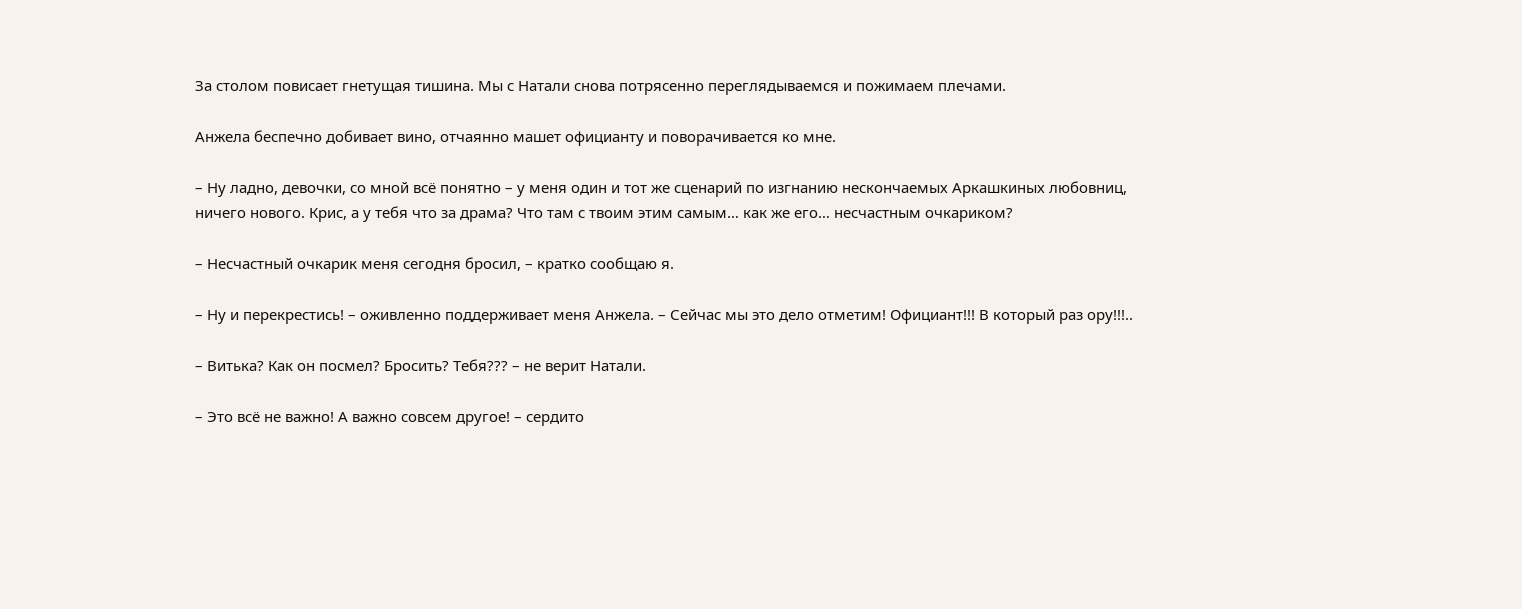За столом повисает гнетущая тишина. Мы с Натали снова потрясенно переглядываемся и пожимаем плечами.

Анжела беспечно добивает вино, отчаянно машет официанту и поворачивается ко мне.

– Ну ладно, девочки, со мной всё понятно – у меня один и тот же сценарий по изгнанию нескончаемых Аркашкиных любовниц, ничего нового. Крис, а у тебя что за драма? Что там с твоим этим самым… как же его… несчастным очкариком?

– Несчастный очкарик меня сегодня бросил, – кратко сообщаю я.

– Ну и перекрестись! – оживленно поддерживает меня Анжела. – Сейчас мы это дело отметим! Официант!!! В который раз ору!!!..

– Витька? Как он посмел? Бросить? Тебя??? – не верит Натали.

– Это всё не важно! А важно совсем другое! – сердито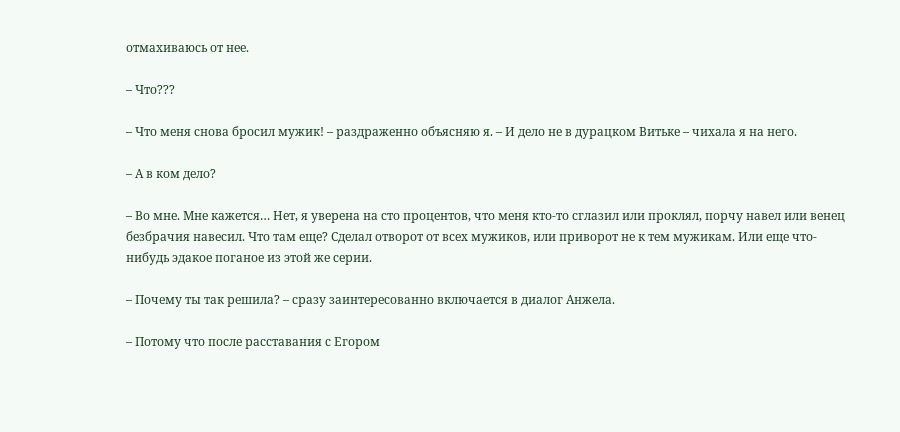отмахиваюсь от нее.

– Что???

– Что меня снова бросил мужик! – раздраженно объясняю я. – И дело не в дурацком Витьке – чихала я на него.

– А в ком дело?

– Во мне. Мне кажется… Нет, я уверена на сто процентов, что меня кто-то сглазил или проклял, порчу навел или венец безбрачия навесил. Что там еще? Сделал отворот от всех мужиков, или приворот не к тем мужикам. Или еще что-нибудь эдакое поганое из этой же серии.

– Почему ты так решила? – сразу заинтересованно включается в диалог Анжела.

– Потому что после расставания с Егором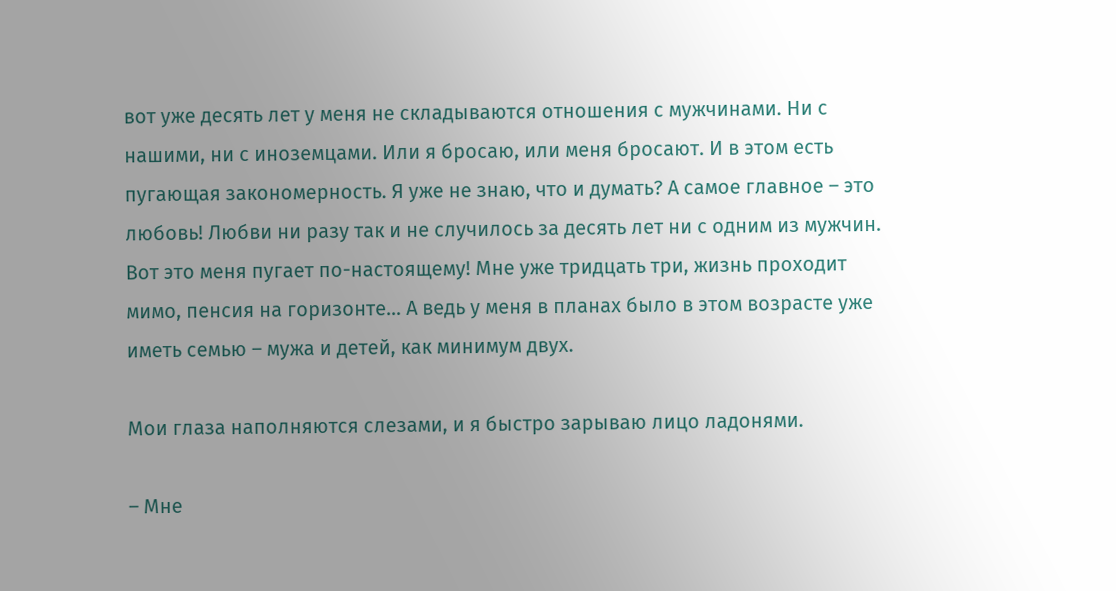вот уже десять лет у меня не складываются отношения с мужчинами. Ни с нашими, ни с иноземцами. Или я бросаю, или меня бросают. И в этом есть пугающая закономерность. Я уже не знаю, что и думать? А самое главное – это любовь! Любви ни разу так и не случилось за десять лет ни с одним из мужчин. Вот это меня пугает по-настоящему! Мне уже тридцать три, жизнь проходит мимо, пенсия на горизонте… А ведь у меня в планах было в этом возрасте уже иметь семью – мужа и детей, как минимум двух.

Мои глаза наполняются слезами, и я быстро зарываю лицо ладонями.

– Мне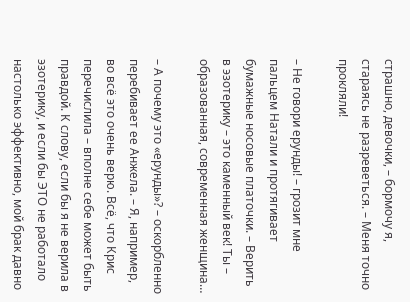страшно, девочки, – бормочу я, стараясь не разреветься. – Меня точно прокляли!

– Не говори ерунды! – грозит мне пальцем Натали и протягивает бумажные носовые платочки. – Верить в эзотерику – это каменный век! Ты – образованная, современная женщина…

– А почему это «ерунды»? – оскорбленно перебивает ее Анжела. – Я, например, во всё это очень верю. Всё, что Крис перечислила – вполне себе может быть правдой. К слову, если бы я не верила в эзотерику, и если бы ЭТО не работало настолько эффективно, мой брак давно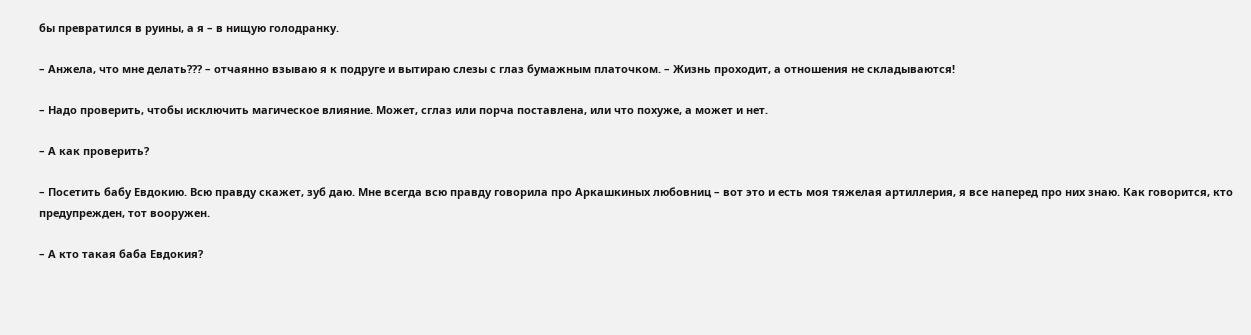бы превратился в руины, а я – в нищую голодранку.

– Анжела, что мне делать??? – отчаянно взываю я к подруге и вытираю слезы с глаз бумажным платочком. – Жизнь проходит, а отношения не складываются!

– Надо проверить, чтобы исключить магическое влияние. Может, сглаз или порча поставлена, или что похуже, а может и нет.

– А как проверить?

– Посетить бабу Евдокию. Всю правду скажет, зуб даю. Мне всегда всю правду говорила про Аркашкиных любовниц – вот это и есть моя тяжелая артиллерия, я все наперед про них знаю. Как говорится, кто предупрежден, тот вооружен.

– А кто такая баба Евдокия?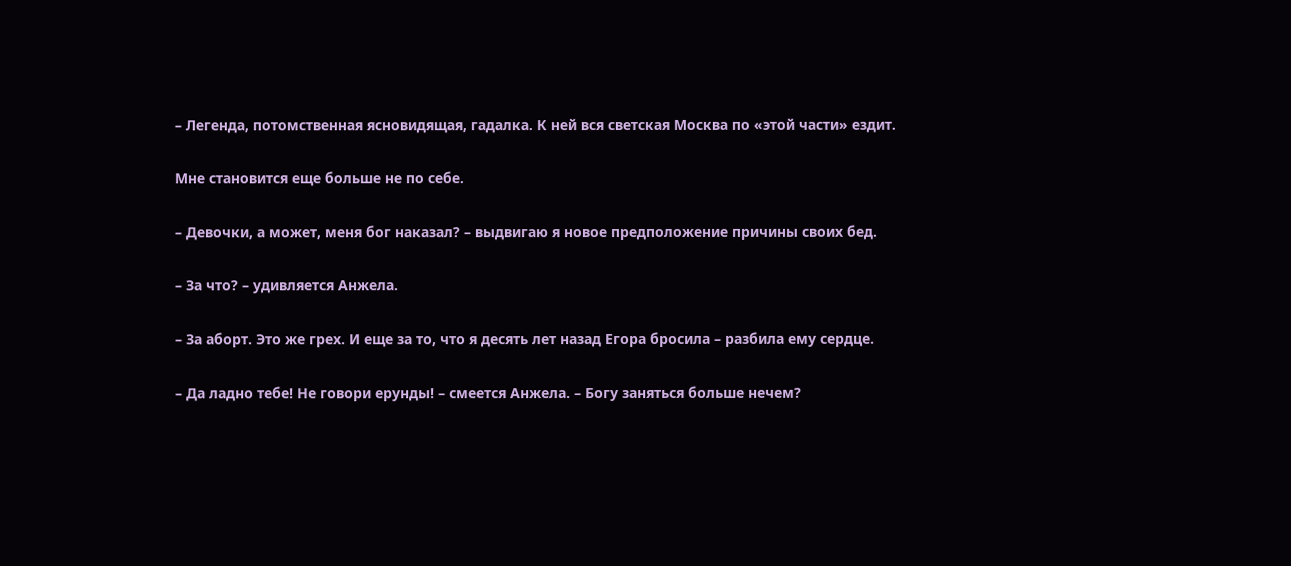– Легенда, потомственная ясновидящая, гадалка. К ней вся светская Москва по «этой части» ездит.

Мне становится еще больше не по себе.

– Девочки, а может, меня бог наказал? – выдвигаю я новое предположение причины своих бед.

– За что? – удивляется Анжела.

– За аборт. Это же грех. И еще за то, что я десять лет назад Егора бросила – разбила ему сердце.

– Да ладно тебе! Не говори ерунды! – смеется Анжела. – Богу заняться больше нечем?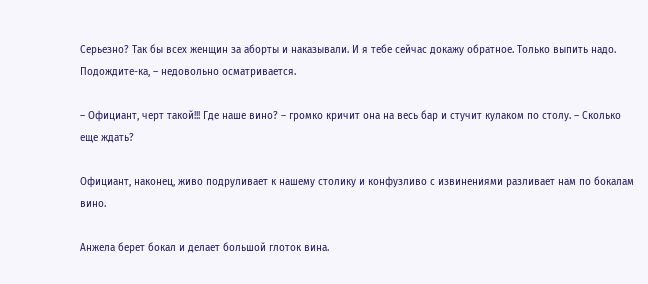Серьезно? Так бы всех женщин за аборты и наказывали. И я тебе сейчас докажу обратное. Только выпить надо. Подождите-ка, – недовольно осматривается.

– Официант, черт такой!!! Где наше вино? – громко кричит она на весь бар и стучит кулаком по столу. – Сколько еще ждать?

Официант, наконец, живо подруливает к нашему столику и конфузливо с извинениями разливает нам по бокалам вино.

Анжела берет бокал и делает большой глоток вина.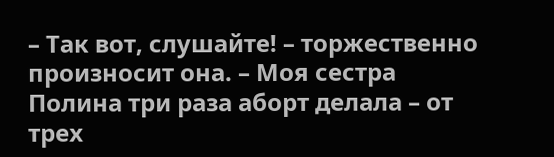– Так вот, слушайте! – торжественно произносит она. – Моя сестра Полина три раза аборт делала – от трех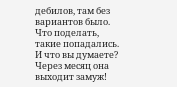дебилов, там без вариантов было. Что поделать, такие попадались. И что вы думаете? Через месяц она выходит замуж!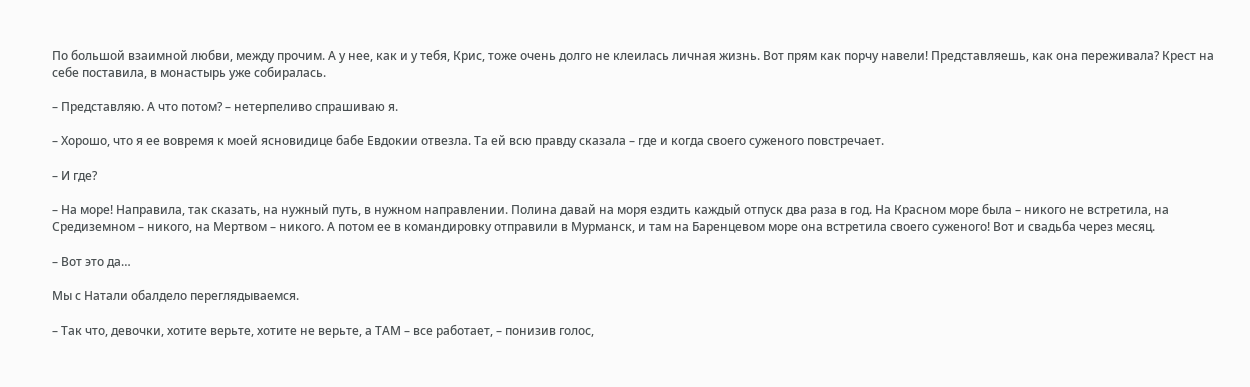По большой взаимной любви, между прочим. А у нее, как и у тебя, Крис, тоже очень долго не клеилась личная жизнь. Вот прям как порчу навели! Представляешь, как она переживала? Крест на себе поставила, в монастырь уже собиралась.

– Представляю. А что потом? – нетерпеливо спрашиваю я.

– Хорошо, что я ее вовремя к моей ясновидице бабе Евдокии отвезла. Та ей всю правду сказала – где и когда своего суженого повстречает.

– И где?

– На море! Направила, так сказать, на нужный путь, в нужном направлении. Полина давай на моря ездить каждый отпуск два раза в год. На Красном море была – никого не встретила, на Средиземном – никого, на Мертвом – никого. А потом ее в командировку отправили в Мурманск, и там на Баренцевом море она встретила своего суженого! Вот и свадьба через месяц.

– Вот это да…

Мы с Натали обалдело переглядываемся.

– Так что, девочки, хотите верьте, хотите не верьте, а ТАМ – все работает, – понизив голос,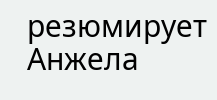резюмирует Анжела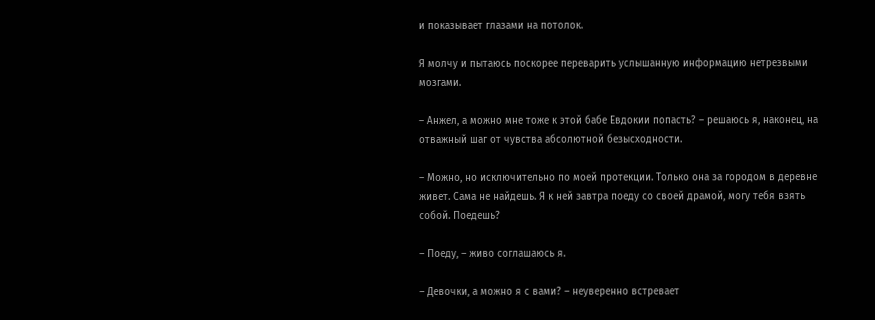и показывает глазами на потолок.

Я молчу и пытаюсь поскорее переварить услышанную информацию нетрезвыми мозгами.

– Анжел, а можно мне тоже к этой бабе Евдокии попасть? – решаюсь я, наконец, на отважный шаг от чувства абсолютной безысходности.

– Можно, но исключительно по моей протекции. Только она за городом в деревне живет. Сама не найдешь. Я к ней завтра поеду со своей драмой, могу тебя взять собой. Поедешь?

– Поеду, – живо соглашаюсь я.

– Девочки, а можно я с вами? – неуверенно встревает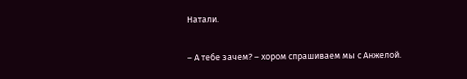Натали.

– А тебе зачем? – хором спрашиваем мы с Анжелой.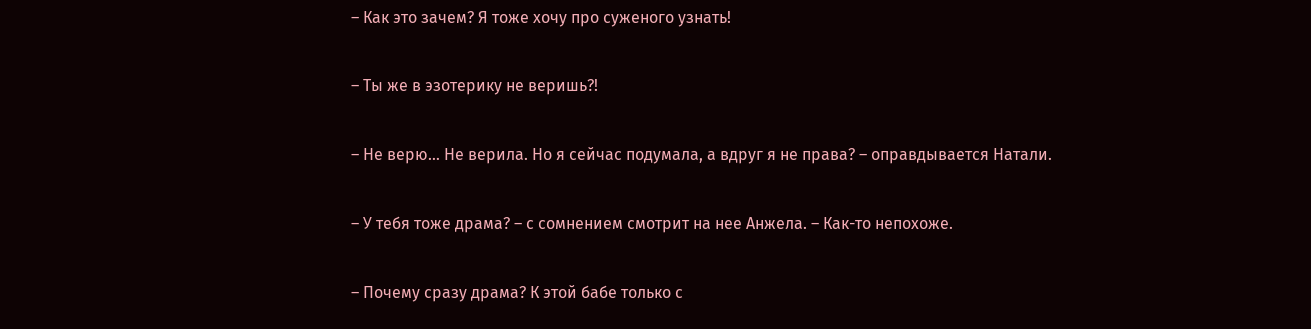– Как это зачем? Я тоже хочу про суженого узнать!

– Ты же в эзотерику не веришь?!

– Не верю… Не верила. Но я сейчас подумала, а вдруг я не права? – оправдывается Натали.

– У тебя тоже драма? – с сомнением смотрит на нее Анжела. – Как-то непохоже.

– Почему сразу драма? К этой бабе только с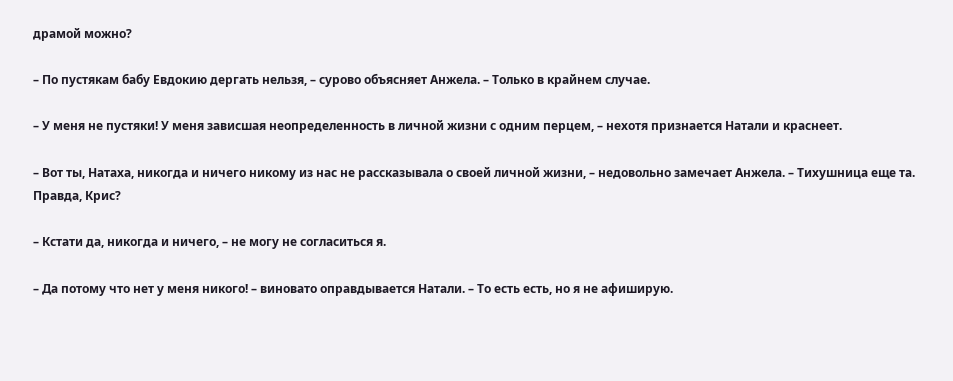драмой можно?

– По пустякам бабу Евдокию дергать нельзя, – сурово объясняет Анжела. – Только в крайнем случае.

– У меня не пустяки! У меня зависшая неопределенность в личной жизни с одним перцем, – нехотя признается Натали и краснеет.

– Вот ты, Натаха, никогда и ничего никому из нас не рассказывала о своей личной жизни, – недовольно замечает Анжела. – Тихушница еще та. Правда, Крис?

– Кстати да, никогда и ничего, – не могу не согласиться я.

– Да потому что нет у меня никого! – виновато оправдывается Натали. – То есть есть, но я не афиширую.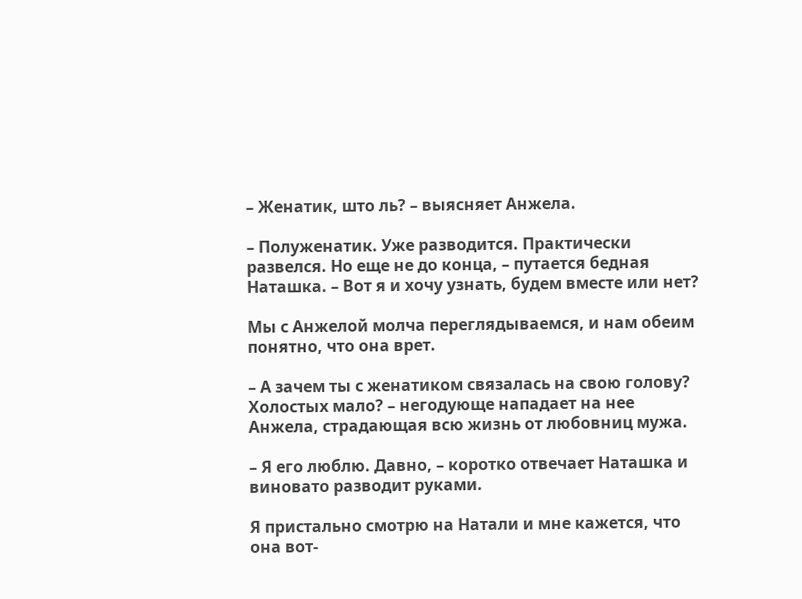– Женатик, што ль? – выясняет Анжела.

– Полуженатик. Уже разводится. Практически развелся. Но еще не до конца, – путается бедная Наташка. – Вот я и хочу узнать, будем вместе или нет?

Мы с Анжелой молча переглядываемся, и нам обеим понятно, что она врет.

– А зачем ты с женатиком связалась на свою голову? Холостых мало? – негодующе нападает на нее Анжела, страдающая всю жизнь от любовниц мужа.

– Я его люблю. Давно, – коротко отвечает Наташка и виновато разводит руками.

Я пристально смотрю на Натали и мне кажется, что она вот-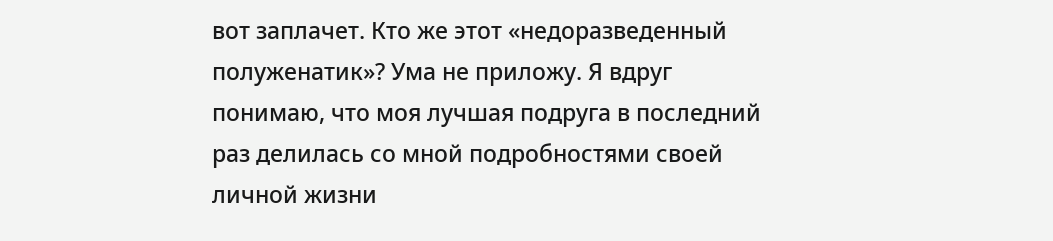вот заплачет. Кто же этот «недоразведенный полуженатик»? Ума не приложу. Я вдруг понимаю, что моя лучшая подруга в последний раз делилась со мной подробностями своей личной жизни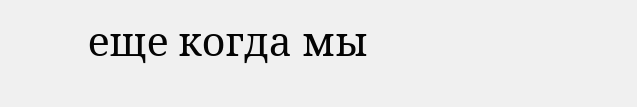еще когда мы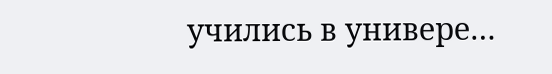учились в универе…